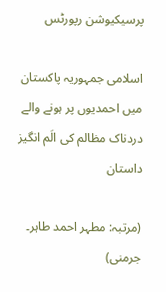پرسیکیوشن رپورٹس

اسلامی جمہوریہ پاکستان میں احمدیوں پر ہونے والے دردناک مظالم کی الَم انگیز داستان

(مرتبہ: مطہر احمد طاہر۔ جرمنی)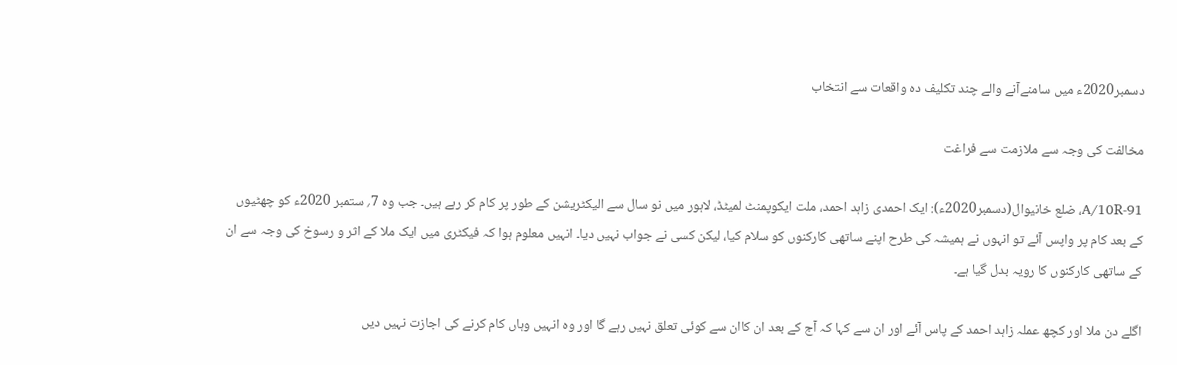دسمبر2020ء میں سامنےآنے والے چند تکلیف دہ واقعات سے انتخاب

مخالفت کی وجہ سے ملازمت سے فراغت

91-A/10R، ضلع خانیوال(دسمبر2020ء): ایک احمدی زاہد احمد، ملت ایکوپمنٹ لمیٹڈ، لاہور میں نو سال سے الیکٹریشن کے طور پر کام کر رہے ہیں۔ جب وہ 7؍ ستمبر 2020ء کو چھٹیوں کے بعد کام پر واپس آئے تو انہوں نے ہمیشہ کی طرح اپنے ساتھی کارکنوں کو سلام کیا، لیکن کسی نے جواب نہیں دیا۔ انہیں معلوم ہوا کہ فیکٹری میں ایک ملا کے اثر و رسوخ کی وجہ سے ان کے ساتھی کارکنوں کا رویہ بدل گیا ہے۔

اگلے دن ملا اور کچھ عملہ زاہد احمد کے پاس آئے اور ان سے کہا کہ آج کے بعد ان کاان سے کوئی تعلق نہیں رہے گا اور وہ انہیں وہاں کام کرنے کی اجازت نہیں دیں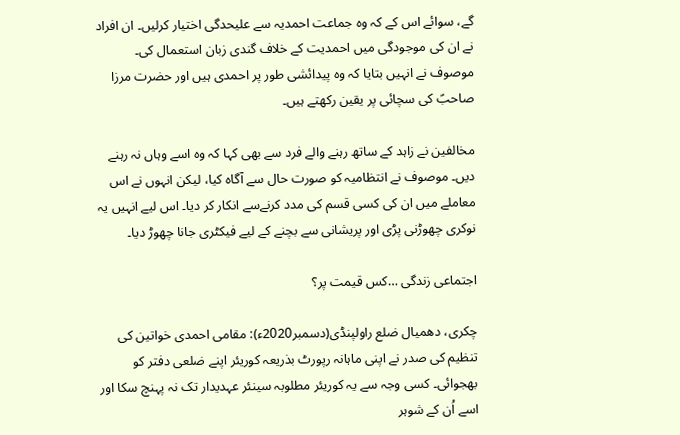گے، سوائے اس کے کہ وہ جماعت احمدیہ سے علیحدگی اختیار کرلیں۔ ان افراد نے ان کی موجودگی میں احمدیت کے خلاف گندی زبان استعمال کی۔ موصوف نے انہیں بتایا کہ وہ پیدائشی طور پر احمدی ہیں اور حضرت مرزا صاحبؑ کی سچائی پر یقین رکھتے ہیں۔

مخالفین نے زاہد کے ساتھ رہنے والے فرد سے بھی کہا کہ وہ اسے وہاں نہ رہنے دیں۔ موصوف نے انتظامیہ کو صورت حال سے آگاہ کیا، لیکن انہوں نے اس معاملے میں ان کی کسی قسم کی مدد کرنےسے انکار کر دیا۔ اس لیے انہیں یہ نوکری چھوڑنی پڑی اور پریشانی سے بچنے کے لیے فیکٹری جانا چھوڑ دیا۔

اجتماعی زندگی …کس قیمت پر؟

چکری، دھمیال ضلع راولپنڈی(دسمبر2020ء): مقامی احمدی خواتین کی تنظیم کی صدر نے اپنی ماہانہ رپورٹ بذریعہ کوریئر اپنے ضلعی دفتر کو بھجوائی۔ کسی وجہ سے یہ کوریئر مطلوبہ سینئر عہدیدار تک نہ پہنچ سکا اور اسے اُن کے شوہر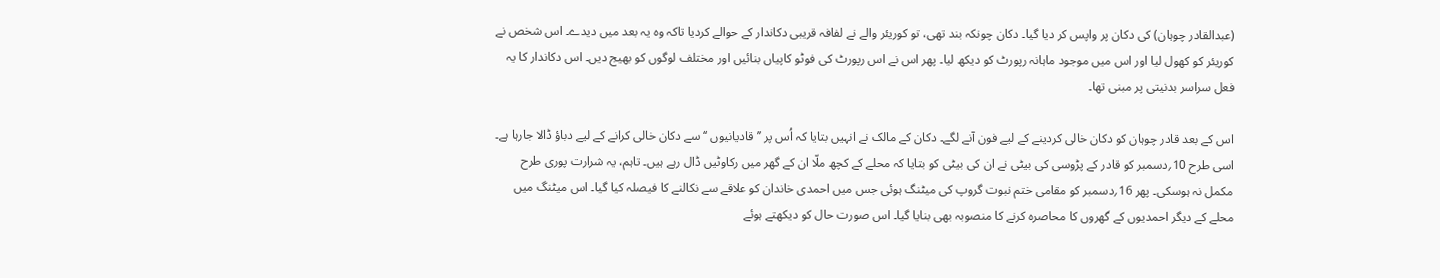(عبدالقادر چوہان) کی دکان پر واپس کر دیا گیا۔ دکان چونکہ بند تھی، تو کوریئر والے نے لفافہ قریبی دکاندار کے حوالے کردیا تاکہ وہ یہ بعد میں دیدے۔ اس شخص نے کوریئر کو کھول لیا اور اس میں موجود ماہانہ رپورٹ کو دیکھ لیا۔ پھر اس نے اس رپورٹ کی فوٹو کاپیاں بنائیں اور مختلف لوگوں کو بھیج دیں۔ اس دکاندار کا یہ فعل سراسر بدنیتی پر مبنی تھا۔

اس کے بعد قادر چوہان کو دکان خالی کردینے کے لیے فون آنے لگے۔ دکان کے مالک نے انہیں بتایا کہ اُس پر ’’قادیانیوں ‘‘ سے دکان خالی کرانے کے لیے دباؤ ڈالا جارہا ہے۔ اسی طرح 10؍دسمبر کو قادر کے پڑوسی کی بیٹی نے ان کی بیٹی کو بتایا کہ محلے کے کچھ ملّا ان کے گھر میں رکاوٹیں ڈال رہے ہیں۔ تاہم، یہ شرارت پوری طرح مکمل نہ ہوسکی۔ پھر 16؍دسمبر کو مقامی ختم نبوت گروپ کی میٹنگ ہوئی جس میں احمدی خاندان کو علاقے سے نکالنے کا فیصلہ کیا گیا۔ اس میٹنگ میں محلے کے دیگر احمدیوں کے گھروں کا محاصرہ کرنے کا منصوبہ بھی بنایا گیا۔ اس صورت حال کو دیکھتے ہوئے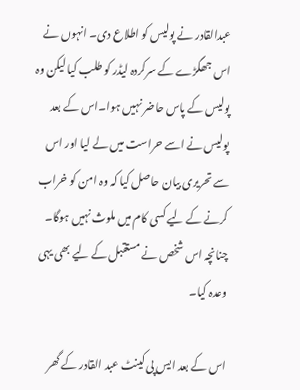عبدالقادر نے پولیس کو اطلاع دی۔ انہوں نے اس جھگڑے کے سرکردہ لیڈر کو طلب کیا لیکن وہ پولیس کے پاس حاضر نہیں ہوا۔اس کے بعد پولیس نے اسے حراست میں لے لیا اور اس سے تحریری بیان حاصل کیا کہ وہ امن کو خراب کرنے کے لیے کسی کام میں ملوث نہیں ہوگا۔ چنانچہ اس شخص نے مستقبل کے لیے بھی یہی وعدہ کیا۔

اس کے بعد ایس پی کینٹ عبد القادر کے گھر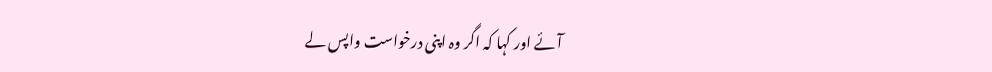آئے اور کہا کہ اگر وہ اپنی درخواست واپس لے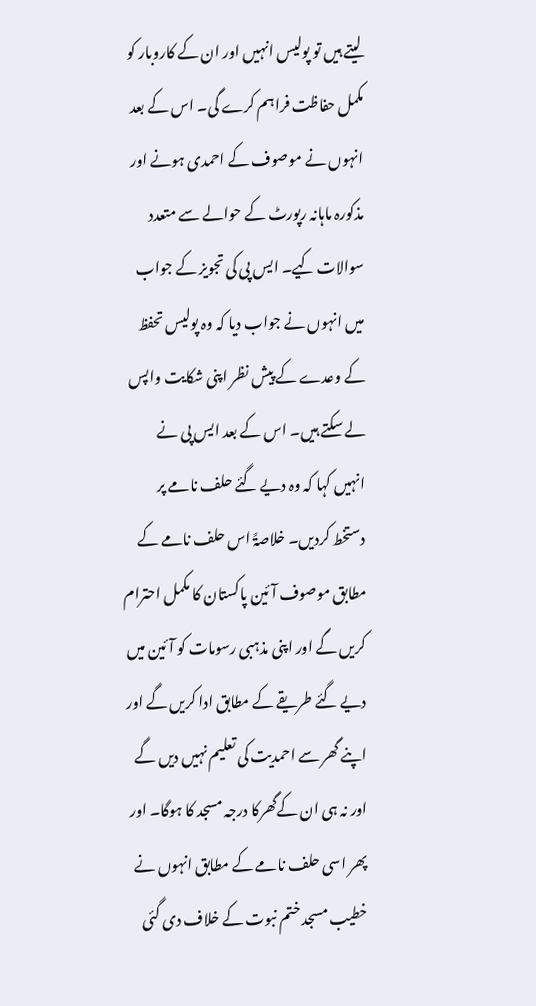لیتے ہیں تو پولیس انہیں اور ان کے کاروبار کو مکمل حفاظت فراہم کرے گی۔ اس کے بعد انہوں نے موصوف کے احمدی ہونے اور مذکورہ ماہانہ رپورٹ کے حوالے سے متعدد سوالات کیے۔ ایس پی کی تجویز کے جواب میں انہوں نے جواب دیا کہ وہ پولیس تحفظ کے وعدے کے پیش نظر اپنی شکایت واپس لے سکتے ہیں۔ اس کے بعد ایس پی نے انہیں کہا کہ وہ دیے گئے حلف نامے پر دستخط کردیں۔ خلاصۃً اس حلف نامے کے مطابق موصوف آئین پاکستان کا مکمل احترام کریں گے اور اپنی مذہبی رسومات کو آئین میں دیے گئے طریقے کے مطابق ادا کریں گے اور اپنے گھر سے احمدیت کی تعلیم نہیں دیں گے اور نہ ہی ان کےگھرکا درجہ مسجد کا ہوگا۔ اور پھر اسی حلف نامے کے مطابق انہوں نے خطیب مسجد ختم نبوت کے خلاف دی گئی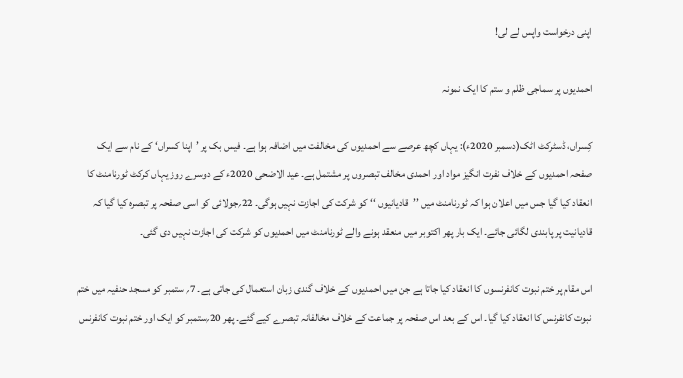اپنی درخواست واپس لے لی!

احمدیوں پر سماجی ظلم و ستم کا ایک نمونہ

کِسراں، ڈسٹرکٹ اٹک(دسمبر 2020ء): یہاں کچھ عرصے سے احمدیوں کی مخالفت میں اضافہ ہوا ہے۔ فیس بک پر ’اپنا کسراں‘ کے نام سے ایک صفحہ احمدیوں کے خلاف نفرت انگیز مواد اور احمدی مخالف تبصروں پر مشتمل ہے۔ عید الاضحی 2020ء کے دوسرے روز یہاں کرکٹ ٹورنامنٹ کا انعقاد کیا گیا جس میں اعلان ہوا کہ ٹورنامنٹ میں ’’قادیانیوں ‘‘ کو شرکت کی اجازت نہیں ہوگی۔ 22؍جولائی کو اسی صفحہ پر تبصرہ کیا گیا کہ قادیانیت پر پابندی لگائی جائے۔ ایک بار پھر اکتوبر میں منعقد ہونے والے ٹورنامنٹ میں احمدیوں کو شرکت کی اجازت نہیں دی گئی۔

اس مقام پر ختم نبوت کانفرنسوں کا انعقاد کیا جاتا ہے جن میں احمدیوں کے خلاف گندی زبان استعمال کی جاتی ہے۔ 7؍ ستمبر کو مسجد حنفیہ میں ختم نبوت کانفرنس کا انعقاد کیا گیا۔ اس کے بعد اس صفحہ پر جماعت کے خلاف مخالفانہ تبصرے کیے گئے۔ پھر 20؍ستمبر کو ایک اور ختم نبوت کانفرنس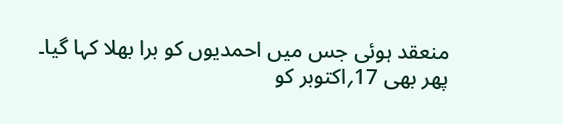منعقد ہوئی جس میں احمدیوں کو برا بھلا کہا گیا۔ پھر بھی 17؍اکتوبر کو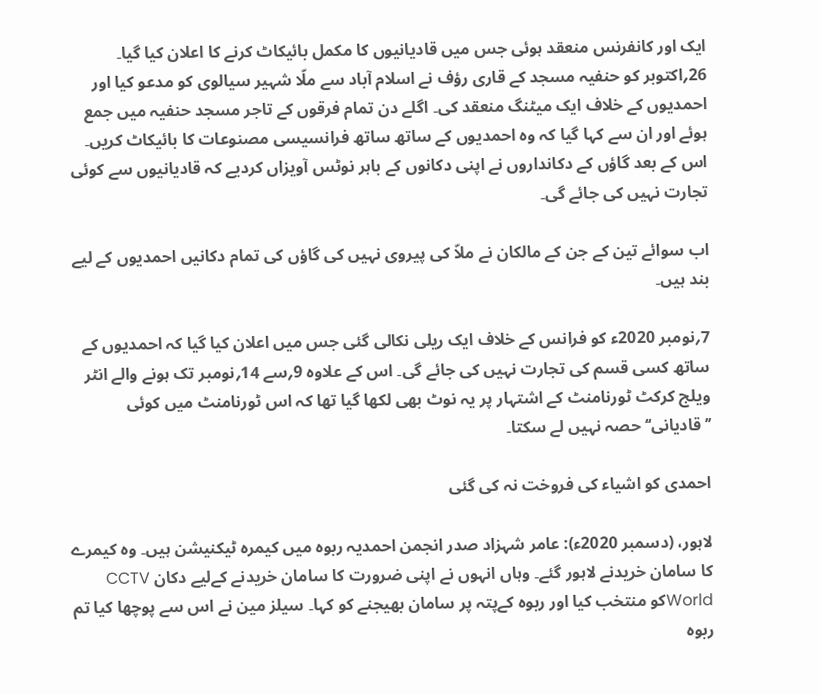ایک اور کانفرنس منعقد ہوئی جس میں قادیانیوں کا مکمل بائیکاٹ کرنے کا اعلان کیا گیا۔ 26؍اکتوبر کو حنفیہ مسجد کے قاری رؤف نے اسلام آباد سے ملّا شہیر سیالوی کو مدعو کیا اور احمدیوں کے خلاف ایک میٹنگ منعقد کی۔ اگلے دن تمام فرقوں کے تاجر مسجد حنفیہ میں جمع ہوئے اور ان سے کہا گیا کہ وہ احمدیوں کے ساتھ ساتھ فرانسیسی مصنوعات کا بائیکاٹ کریں۔ اس کے بعد گاؤں کے دکانداروں نے اپنی دکانوں کے باہر نوٹس آویزاں کردیے کہ قادیانیوں سے کوئی تجارت نہیں کی جائے گی۔

اب سوائے تین کے جن کے مالکان نے ملاّ کی پیروی نہیں کی گاؤں کی تمام دکانیں احمدیوں کے لیے بند ہیں۔

7؍نومبر 2020ء کو فرانس کے خلاف ایک ریلی نکالی گئی جس میں اعلان کیا گیا کہ احمدیوں کے ساتھ کسی قسم کی تجارت نہیں کی جائے گی۔ اس کے علاوہ 9؍سے 14؍نومبر تک ہونے والے انٹر ویلج کرکٹ ٹورنامنٹ کے اشتہار پر یہ نوٹ بھی لکھا گیا تھا کہ اس ٹورنامنٹ میں کوئی ’’قادیانی‘‘ حصہ نہیں لے سکتا۔

احمدی کو اشیاء کی فروخت نہ کی گئی

لاہور، (دسمبر 2020ء): عامر شہزاد صدر انجمن احمدیہ ربوہ میں کیمرہ ٹیکنیشن ہیں۔ وہ کیمرے کا سامان خریدنے لاہور گئے۔ وہاں انہوں نے اپنی ضرورت کا سامان خریدنے کےلیے دکان CCTV Worldکو منتخب کیا اور ربوہ کےپتہ پر سامان بھیجنے کو کہا۔ سیلز مین نے اس سے پوچھا کیا تم ربوہ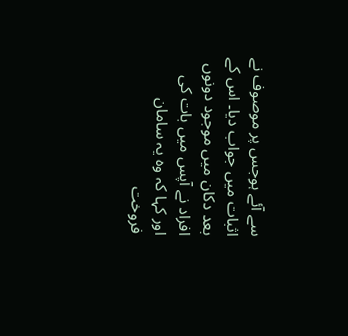سے آئے ہوجس پر موصوف نے اثبات میں جواب دیا۔ اس کے بعد دکان میں موجود دونوں افراد نے آپس میں بات کی اور کہا کہ وہ یہ سامان فروخت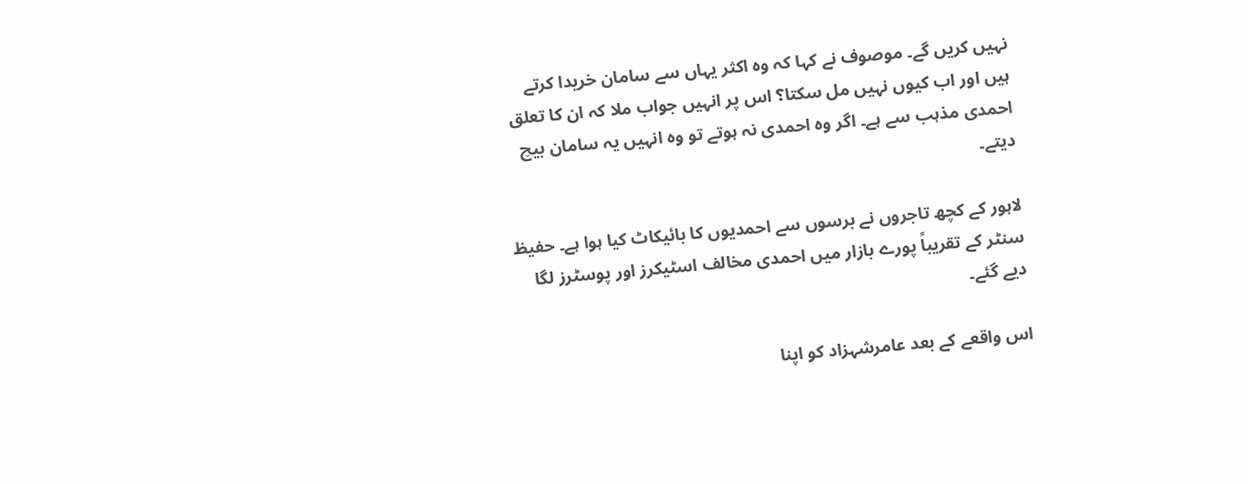نہیں کریں گے۔ موصوف نے کہا کہ وہ اکثر یہاں سے سامان خریدا کرتے ہیں اور اب کیوں نہیں مل سکتا؟ اس پر انہیں جواب ملا کہ ان کا تعلق احمدی مذہب سے ہے۔ اگر وہ احمدی نہ ہوتے تو وہ انہیں یہ سامان بیچ دیتے۔

لاہور کے کچھ تاجروں نے برسوں سے احمدیوں کا بائیکاٹ کیا ہوا ہے۔ حفیظ سنٹر کے تقریباً پورے بازار میں احمدی مخالف اسٹیکرز اور پوسٹرز لگا دیے گئے۔

اس واقعے کے بعد عامرشہزاد کو اپنا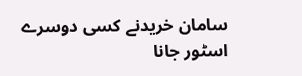سامان خریدنے کسی دوسرے اسٹور جانا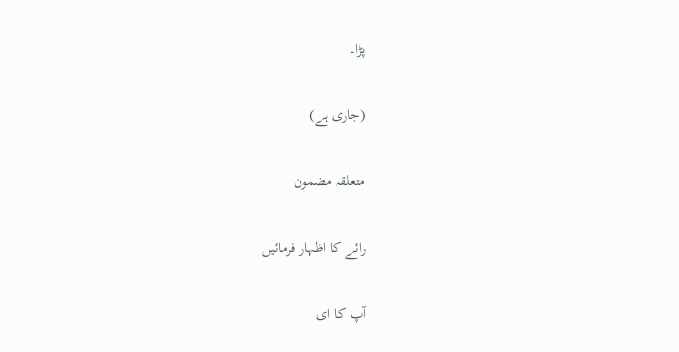پڑا۔

(جاری ہے)

متعلقہ مضمون

رائے کا اظہار فرمائیں

آپ کا ای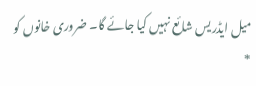میل ایڈریس شائع نہیں کیا جائے گا۔ ضروری خانوں کو *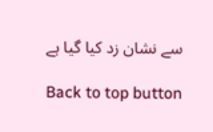سے نشان زد کیا گیا ہے

Back to top button